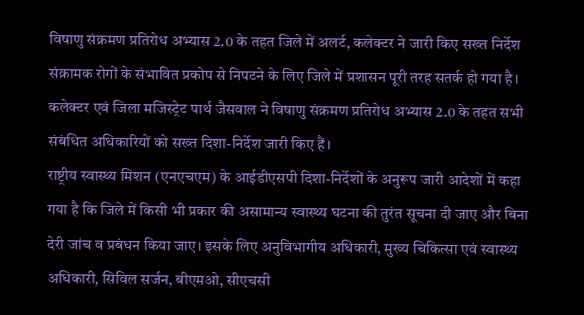विषाणु संक्रमण प्रतिरोध अभ्यास 2.0 के तहत जिले में अलर्ट, कलेक्टर ने जारी किए सख्त निर्देश
संक्रामक रोगों के संभावित प्रकोप से निपटने के लिए जिले में प्रशासन पूरी तरह सतर्क हो गया है। कलेक्टर एवं जिला मजिस्ट्रेट पार्थ जैसवाल ने विषाणु संक्रमण प्रतिरोध अभ्यास 2.0 के तहत सभी संबंधित अधिकारियों को सख्त दिशा-निर्देश जारी किए हैं।
राष्ट्रीय स्वास्थ्य मिशन (एनएचएम) के आईडीएसपी दिशा-निर्देशों के अनुरूप जारी आदेशों में कहा गया है कि जिले में किसी भी प्रकार की असामान्य स्वास्थ्य घटना की तुरंत सूचना दी जाए और बिना देरी जांच व प्रबंधन किया जाए। इसके लिए अनुविभागीय अधिकारी, मुख्य चिकित्सा एवं स्वास्थ्य अधिकारी, सिविल सर्जन, बीएमओ, सीएचसी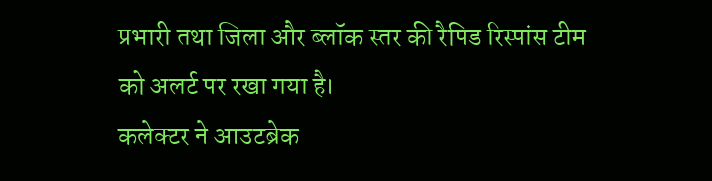प्रभारी तथा जिला और ब्लॉक स्तर की रैपिड रिस्पांस टीम को अलर्ट पर रखा गया है।
कलेक्टर ने आउटब्रेक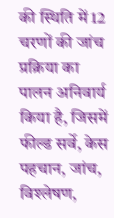की स्थिति में 12 चरणों की जांच प्रक्रिया का पालन अनिवार्य किया है, जिसमें फील्ड सर्वे, केस पहचान, जांच, विश्लेषण,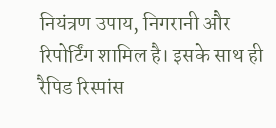नियंत्रण उपाय, निगरानी और रिपोर्टिंग शामिल है। इसके साथ ही रैपिड रिस्पांस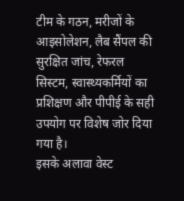टीम के गठन, मरीजों के आइसोलेशन, लैब सैंपल की सुरक्षित जांच, रेफरल सिस्टम, स्वास्थ्यकर्मियों का प्रशिक्षण और पीपीई के सही उपयोग पर विशेष जोर दिया गया है।
इसके अलावा वेस्ट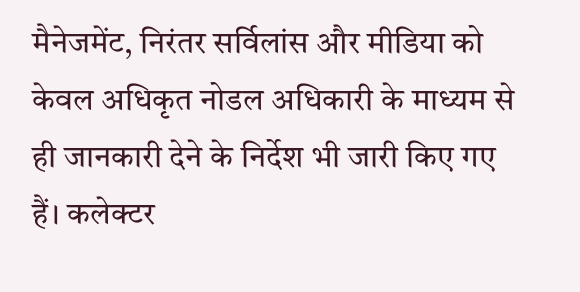मैनेजमेंट, निरंतर सर्विलांस और मीडिया को केवल अधिकृत नोडल अधिकारी के माध्यम से ही जानकारी देने के निर्देश भी जारी किए गए हैं। कलेक्टर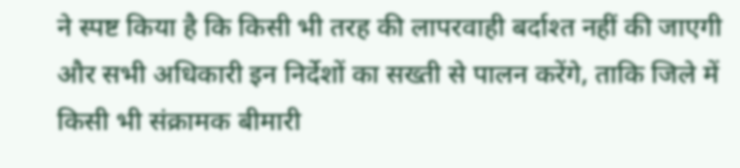ने स्पष्ट किया है कि किसी भी तरह की लापरवाही बर्दाश्त नहीं की जाएगी और सभी अधिकारी इन निर्देशों का सख्ती से पालन करेंगे, ताकि जिले में किसी भी संक्रामक बीमारी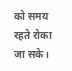को समय रहते रोका जा सके।